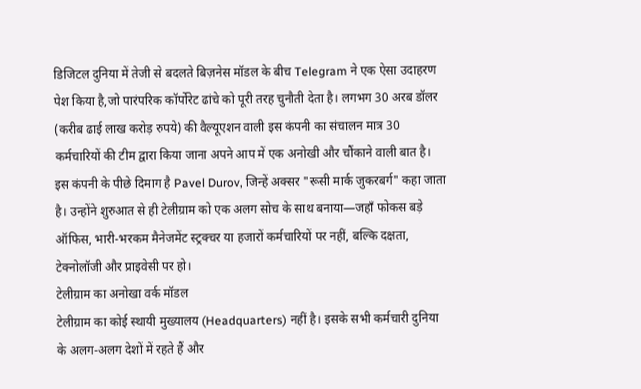डिजिटल दुनिया में तेजी से बदलते बिज़नेस मॉडल के बीच Telegram ने एक ऐसा उदाहरण पेश किया है,जो पारंपरिक कॉर्पोरेट ढांचे को पूरी तरह चुनौती देता है। लगभग 30 अरब डॉलर (करीब ढाई लाख करोड़ रुपये) की वैल्यूएशन वाली इस कंपनी का संचालन मात्र 30 कर्मचारियों की टीम द्वारा किया जाना अपने आप में एक अनोखी और चौंकाने वाली बात है।
इस कंपनी के पीछे दिमाग है Pavel Durov, जिन्हें अक्सर "रूसी मार्क जुकरबर्ग" कहा जाता है। उन्होंने शुरुआत से ही टेलीग्राम को एक अलग सोच के साथ बनाया—जहाँ फोकस बड़े ऑफिस, भारी-भरकम मैनेजमेंट स्ट्रक्चर या हजारों कर्मचारियों पर नहीं, बल्कि दक्षता, टेक्नोलॉजी और प्राइवेसी पर हो।
टेलीग्राम का अनोखा वर्क मॉडल
टेलीग्राम का कोई स्थायी मुख्यालय (Headquarters) नहीं है। इसके सभी कर्मचारी दुनिया के अलग-अलग देशों में रहते हैं और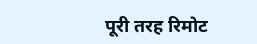पूरी तरह रिमोट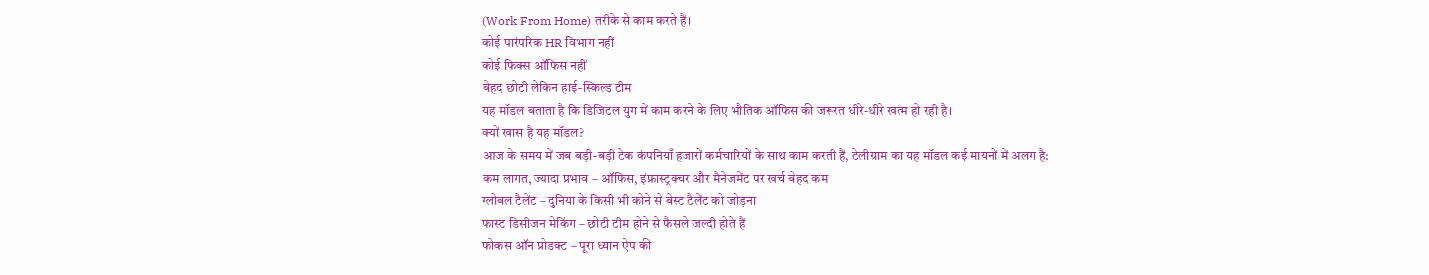(Work From Home) तरीके से काम करते हैं।
कोई पारंपरिक HR विभाग नहीं
कोई फिक्स ऑफिस नहीं
बेहद छोटी लेकिन हाई-स्किल्ड टीम
यह मॉडल बताता है कि डिजिटल युग में काम करने के लिए भौतिक ऑफिस की जरूरत धीरे-धीरे खत्म हो रही है।
क्यों खास है यह मॉडल?
आज के समय में जब बड़ी-बड़ी टेक कंपनियाँ हजारों कर्मचारियों के साथ काम करती हैं, टेलीग्राम का यह मॉडल कई मायनों में अलग है:
कम लागत, ज्यादा प्रभाव – ऑफिस, इंफ्रास्ट्रक्चर और मैनेजमेंट पर खर्च बेहद कम
ग्लोबल टैलेंट – दुनिया के किसी भी कोने से बेस्ट टैलेंट को जोड़ना
फास्ट डिसीजन मेकिंग – छोटी टीम होने से फैसले जल्दी होते हैं
फोकस ऑन प्रोडक्ट – पूरा ध्यान ऐप की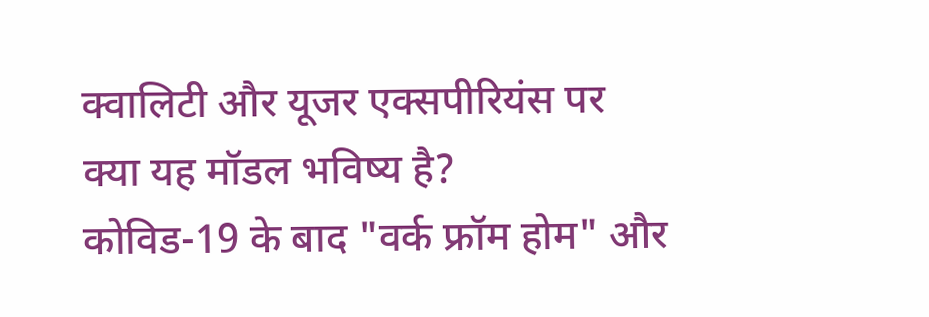क्वालिटी और यूजर एक्सपीरियंस पर
क्या यह मॉडल भविष्य है?
कोविड-19 के बाद "वर्क फ्रॉम होम" और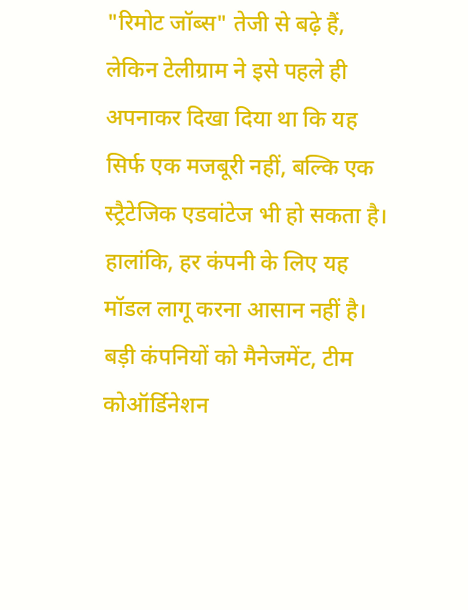"रिमोट जॉब्स" तेजी से बढ़े हैं, लेकिन टेलीग्राम ने इसे पहले ही अपनाकर दिखा दिया था कि यह सिर्फ एक मजबूरी नहीं, बल्कि एक स्ट्रैटेजिक एडवांटेज भी हो सकता है।
हालांकि, हर कंपनी के लिए यह मॉडल लागू करना आसान नहीं है। बड़ी कंपनियों को मैनेजमेंट, टीम कोऑर्डिनेशन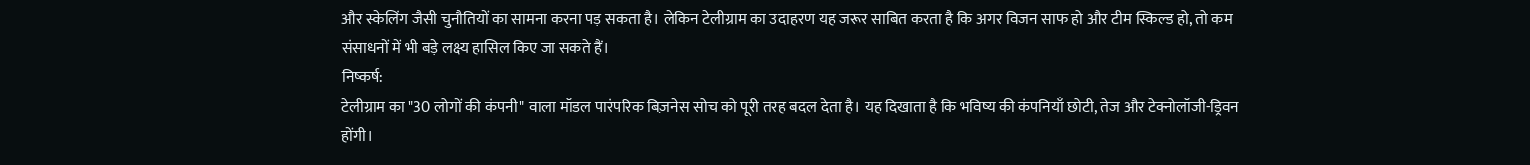और स्केलिंग जैसी चुनौतियों का सामना करना पड़ सकता है। लेकिन टेलीग्राम का उदाहरण यह जरूर साबित करता है कि अगर विजन साफ हो और टीम स्किल्ड हो, तो कम संसाधनों में भी बड़े लक्ष्य हासिल किए जा सकते हैं।
निष्कर्ष:
टेलीग्राम का "30 लोगों की कंपनी" वाला मॉडल पारंपरिक बिज़नेस सोच को पूरी तरह बदल देता है। यह दिखाता है कि भविष्य की कंपनियाँ छोटी, तेज और टेक्नोलॉजी-ड्रिवन होंगी।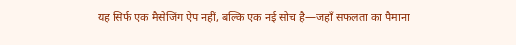यह सिर्फ एक मैसेजिंग ऐप नहीं, बल्कि एक नई सोच है—जहाँ सफलता का पैमाना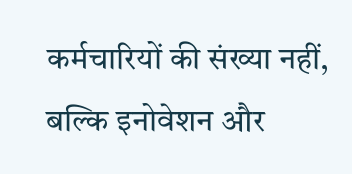कर्मचारियों की संख्या नहीं, बल्कि इनोवेशन और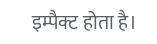इम्पैक्ट होता है।